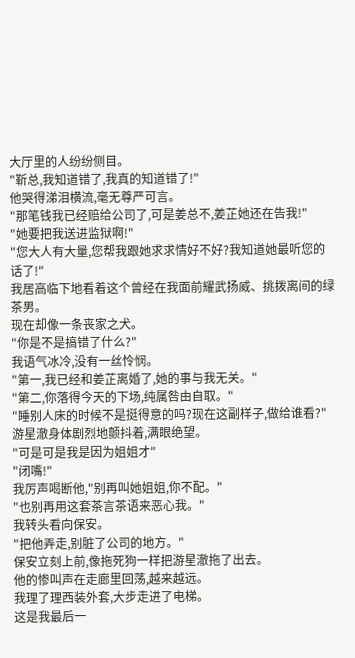大厅里的人纷纷侧目。
"靳总,我知道错了,我真的知道错了!"
他哭得涕泪横流,毫无尊严可言。
"那笔钱我已经赔给公司了,可是姜总不,姜芷她还在告我!"
"她要把我送进监狱啊!"
"您大人有大量,您帮我跟她求求情好不好?我知道她最听您的话了!"
我居高临下地看着这个曾经在我面前耀武扬威、挑拨离间的绿茶男。
现在却像一条丧家之犬。
"你是不是搞错了什么?"
我语气冰冷,没有一丝怜悯。
"第一,我已经和姜芷离婚了,她的事与我无关。"
"第二,你落得今天的下场,纯属咎由自取。"
"睡别人床的时候不是挺得意的吗?现在这副样子,做给谁看?"
游星澈身体剧烈地颤抖着,满眼绝望。
"可是可是我是因为姐姐才"
"闭嘴!"
我厉声喝断他,"别再叫她姐姐,你不配。"
"也别再用这套茶言茶语来恶心我。"
我转头看向保安。
"把他弄走,别脏了公司的地方。"
保安立刻上前,像拖死狗一样把游星澈拖了出去。
他的惨叫声在走廊里回荡,越来越远。
我理了理西装外套,大步走进了电梯。
这是我最后一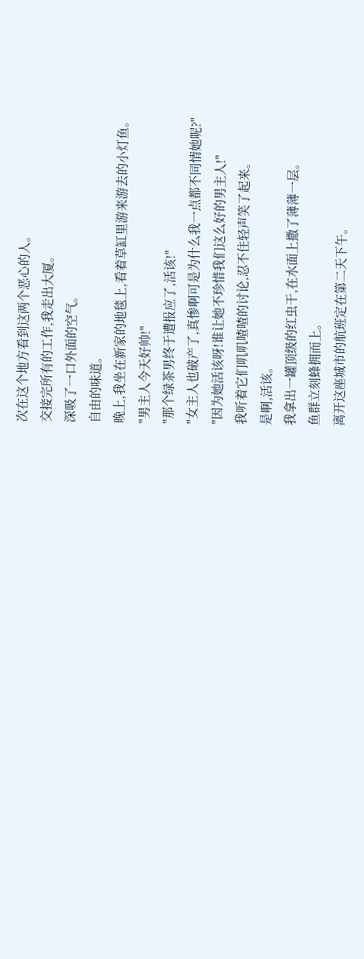次在这个地方看到这两个恶心的人。
交接完所有的工作,我走出大厦。
深吸了一口外面的空气。
自由的味道。
晚上,我坐在新家的地毯上,看着草缸里游来游去的小灯鱼。
"男主人今天好帅!"
"那个绿茶男终于遭报应了,活该!"
"女主人也破产了,真惨啊可是为什么我一点都不同情她呢?"
"因为她活该呀!谁让她不珍惜我们这么好的男主人!"
我听着它们叽叽喳喳的讨论,忍不住轻声笑了起来。
是啊,活该。
我拿出一罐顶级的红虫干,在水面上撒了薄薄一层。
鱼群立刻蜂拥而上。
离开这座城市的航班定在第二天下午。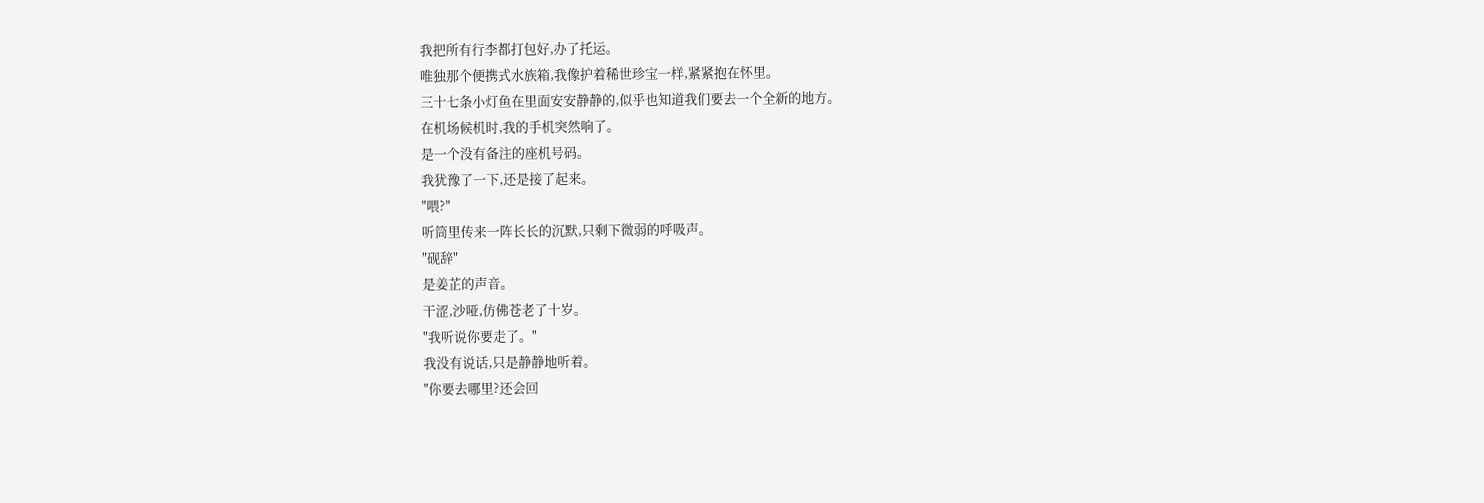我把所有行李都打包好,办了托运。
唯独那个便携式水族箱,我像护着稀世珍宝一样,紧紧抱在怀里。
三十七条小灯鱼在里面安安静静的,似乎也知道我们要去一个全新的地方。
在机场候机时,我的手机突然响了。
是一个没有备注的座机号码。
我犹豫了一下,还是接了起来。
"喂?"
听筒里传来一阵长长的沉默,只剩下微弱的呼吸声。
"砚辞"
是姜芷的声音。
干涩,沙哑,仿佛苍老了十岁。
"我听说你要走了。"
我没有说话,只是静静地听着。
"你要去哪里?还会回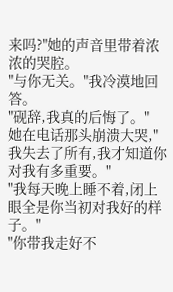来吗?"她的声音里带着浓浓的哭腔。
"与你无关。"我冷漠地回答。
"砚辞,我真的后悔了。"
她在电话那头崩溃大哭,"我失去了所有,我才知道你对我有多重要。"
"我每天晚上睡不着,闭上眼全是你当初对我好的样子。"
"你带我走好不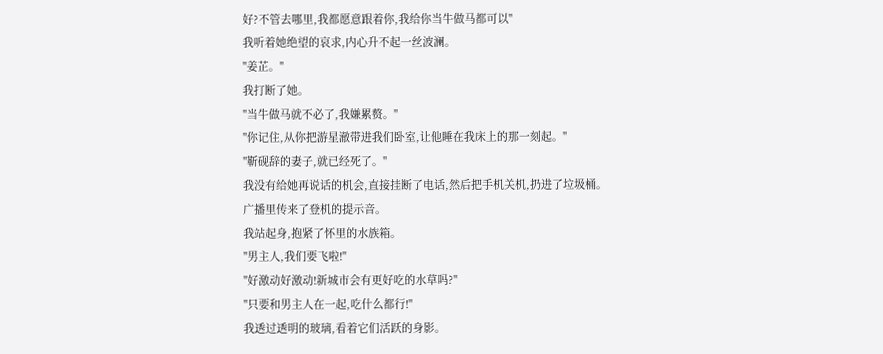好?不管去哪里,我都愿意跟着你,我给你当牛做马都可以"
我听着她绝望的哀求,内心升不起一丝波澜。
"姜芷。"
我打断了她。
"当牛做马就不必了,我嫌累赘。"
"你记住,从你把游星澈带进我们卧室,让他睡在我床上的那一刻起。"
"靳砚辞的妻子,就已经死了。"
我没有给她再说话的机会,直接挂断了电话,然后把手机关机,扔进了垃圾桶。
广播里传来了登机的提示音。
我站起身,抱紧了怀里的水族箱。
"男主人,我们要飞啦!"
"好激动好激动!新城市会有更好吃的水草吗?"
"只要和男主人在一起,吃什么都行!"
我透过透明的玻璃,看着它们活跃的身影。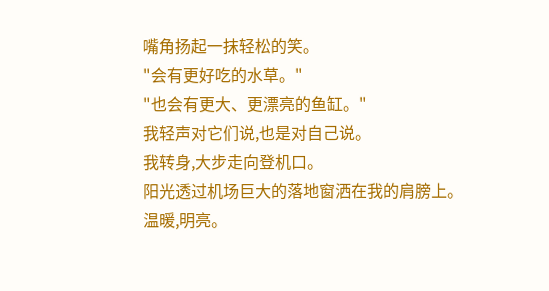嘴角扬起一抹轻松的笑。
"会有更好吃的水草。"
"也会有更大、更漂亮的鱼缸。"
我轻声对它们说,也是对自己说。
我转身,大步走向登机口。
阳光透过机场巨大的落地窗洒在我的肩膀上。
温暖,明亮。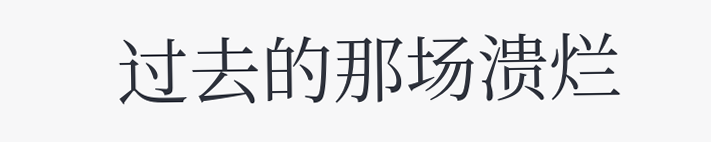过去的那场溃烂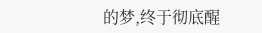的梦,终于彻底醒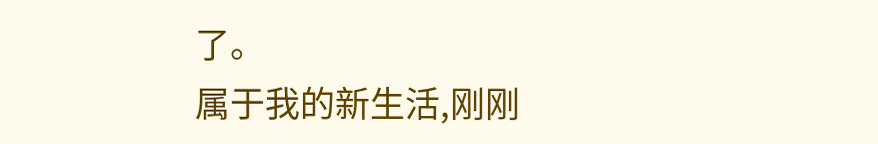了。
属于我的新生活,刚刚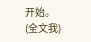开始。
(全文我)